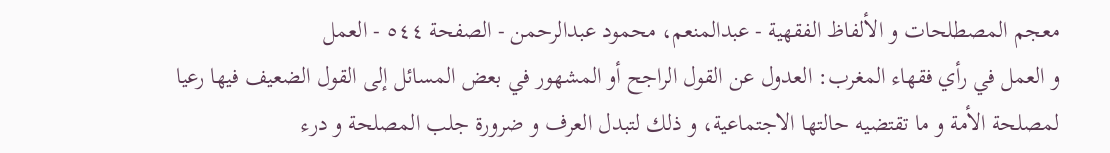معجم المصطلحات و الألفاظ الفقهية - عبدالمنعم، محمود عبدالرحمن - الصفحة ٥٤٤ - العمل
و العمل في رأي فقهاء المغرب: العدول عن القول الراجح أو المشهور في بعض المسائل إلى القول الضعيف فيها رعيا لمصلحة الأمة و ما تقتضيه حالتها الاجتماعية، و ذلك لتبدل العرف و ضرورة جلب المصلحة و درء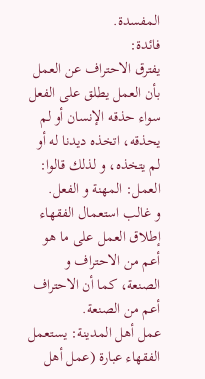المفسدة.
فائدة:
يفترق الاحتراف عن العمل بأن العمل يطلق على الفعل سواء حذقه الإنسان أو لم يحذقه، اتخذه ديدنا له أو لم يتخذه، و لذلك قالوا: العمل: المهنة و الفعل.
و غالب استعمال الفقهاء إطلاق العمل على ما هو أعم من الاحتراف و الصنعة، كما أن الاحتراف أعم من الصنعة.
عمل أهل المدينة: يستعمل الفقهاء عبارة (عمل أهل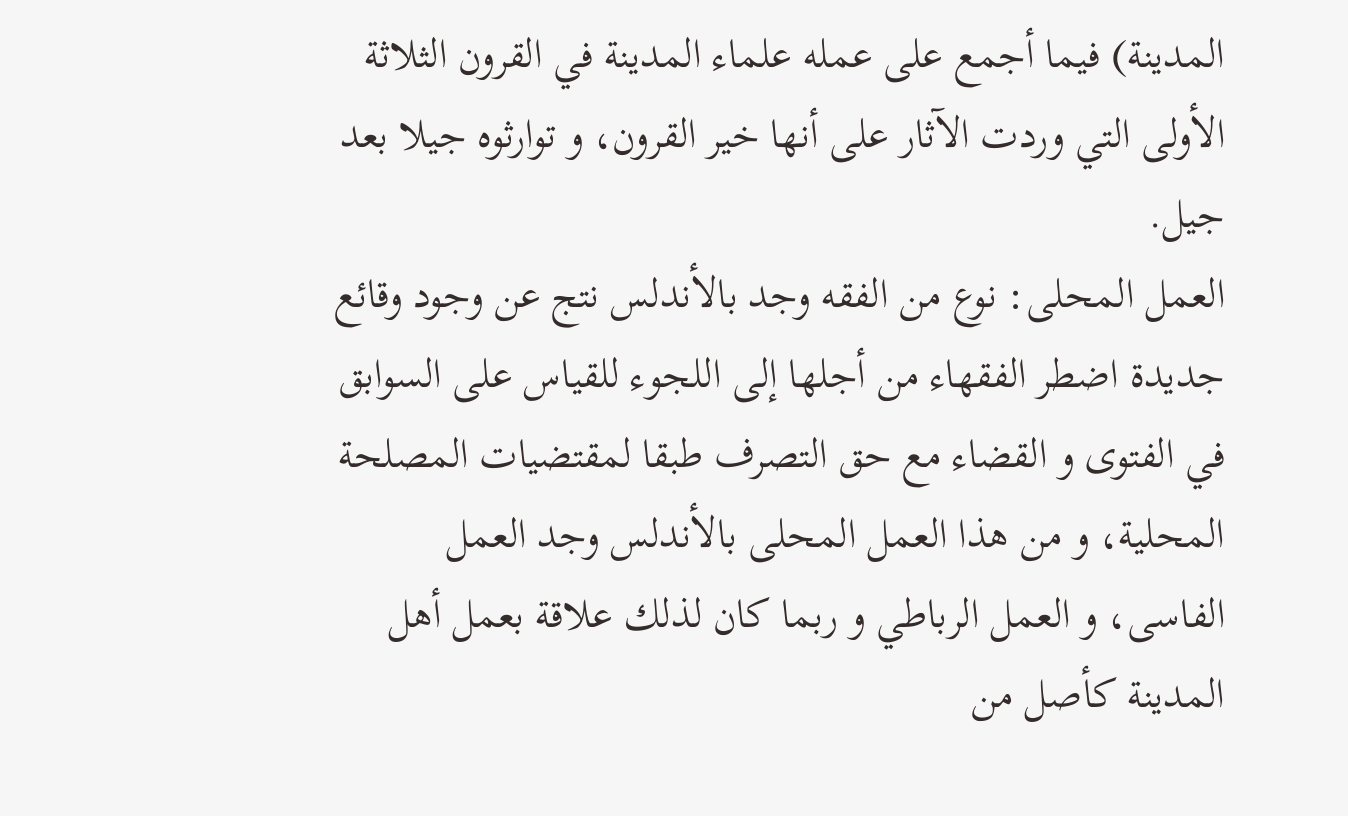المدينة) فيما أجمع على عمله علماء المدينة في القرون الثلاثة الأولى التي وردت الآثار على أنها خير القرون، و توارثوه جيلا بعد جيل.
العمل المحلى: نوع من الفقه وجد بالأندلس نتج عن وجود وقائع جديدة اضطر الفقهاء من أجلها إلى اللجوء للقياس على السوابق في الفتوى و القضاء مع حق التصرف طبقا لمقتضيات المصلحة المحلية، و من هذا العمل المحلى بالأندلس وجد العمل الفاسى، و العمل الرباطي و ربما كان لذلك علاقة بعمل أهل المدينة كأصل من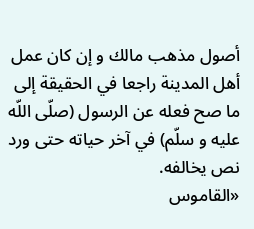أصول مذهب مالك و إن كان عمل أهل المدينة راجعا في الحقيقة إلى ما صح فعله عن الرسول (صلّى اللّه عليه و سلّم) في آخر حياته حتى ورد نص يخالفه.
«القاموس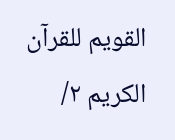القويم للقرآن الكريم ٢/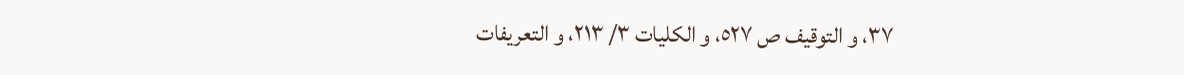٣٧، و التوقيف ص ٥٢٧، و الكليات ٣/ ٢١٣، و التعريفات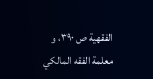الفقهية ص ٣٩٠، و معلمة الفقه المالكي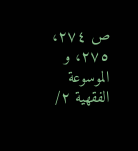ص ٢٧٤، ٢٧٥، و الموسوعة الفقهية ٢/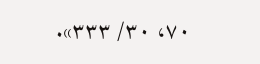٧٠، ٣٠/ ٣٣٣».